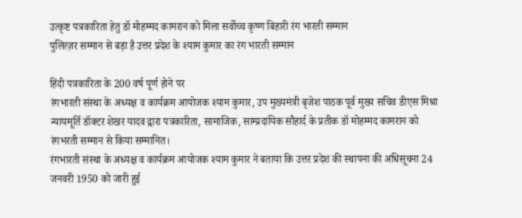उत्कृष्ट पत्रकारिता हेतु डॉ मोहम्मद कामरान को मिला सर्वोच्च कृष्ण बिहारी रंग भारती सम्मान
पुलित्ज़र सम्मान से बड़ा है उत्तर प्रदेश के श्याम कुमार का रंग भारती सम्मान

हिंदी पत्रकारिता के 200 वर्ष पूर्ण होने पर
रंगभारती संस्था के अध्यक्ष व कार्यक्रम आयोजक श्याम कुमार, उप मुख्यमंत्री बृजेश पाठक पूर्व मुख्य सचिव डीएस मिश्रा न्यायमूर्ति डॉक्टर शेखर यादव द्वारा पत्रकारिता, सामाजिक, साम्प्रदायिक सौहार्द के प्रतीक डॉ मोहम्मद कामरान को रंगभरती सम्मान से किया सम्मानित।
रंगभारती संस्था के अध्यक्ष व कार्यक्रम आयोजक श्याम कुमार ने बताया कि उत्तर प्रदेश की स्थापना की अधिसूचना 24 जनवरी 1950 को जारी हुई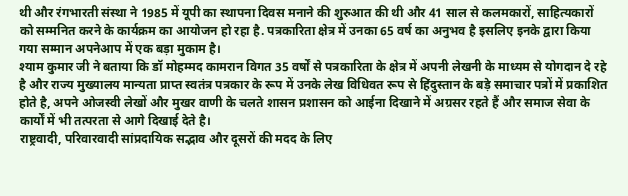थी और रंगभारती संस्था ने 1985 में यूपी का स्थापना दिवस मनाने की शुरुआत की थी और 41 साल से कलमकारों, साहित्यकारों को सम्मनित करने के कार्यक्रम का आयोजन हो रहा है. पत्रकारिता क्षेत्र में उनका 65 वर्ष का अनुभव है इसलिए इनके द्वारा किया गया सम्मान अपनेआप में एक बड़ा मुकाम है।
श्याम कुमार जी ने बताया कि डॉ मोहम्मद कामरान विगत 35 वर्षों से पत्रकारिता के क्षेत्र में अपनी लेखनी के माध्यम से योगदान दे रहे है और राज्य मुख्यालय मान्यता प्राप्त स्वतंत्र पत्रकार के रूप में उनके लेख विधिवत रूप से हिंदुस्तान के बड़े समाचार पत्रों में प्रकाशित होते है, अपने ओजस्वी लेखों और मुखर वाणी के चलते शासन प्रशासन को आईना दिखाने में अग्रसर रहते हैं और समाज सेवा के कार्यों में भी तत्परता से आगे दिखाई देते है।
राष्ट्रवादी, परिवारवादी सांप्रदायिक सद्भाव और दूसरों की मदद के लिए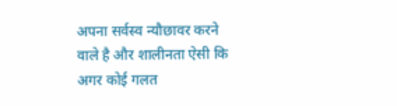अपना सर्वस्व न्यौछावर करने वाले है और शालीनता ऐसी कि अगर कोई गलत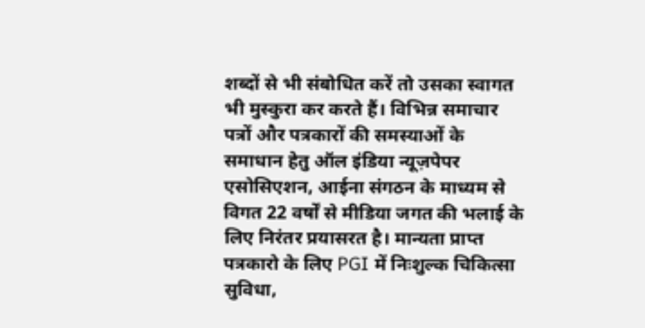शब्दों से भी संबोधित करें तो उसका स्वागत भी मुस्कुरा कर करते हैं। विभिन्न समाचार पत्रों और पत्रकारों की समस्याओं के समाधान हेतु ऑल इंडिया न्यूज़पेपर एसोसिएशन, आईना संगठन के माध्यम से विगत 22 वर्षों से मीडिया जगत की भलाई के लिए निरंतर प्रयासरत है। मान्यता प्राप्त पत्रकारो के लिए PGI में निःशुल्क चिकित्सा सुविधा,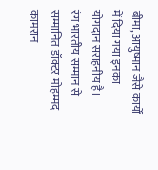बीमा, आयुष्मान जैसे कार्यों में दिया गया इनका योगदान सराहनीय है।
रंग भारतीय सम्मान से सम्मानित डॉक्टर मोहम्मद कामरान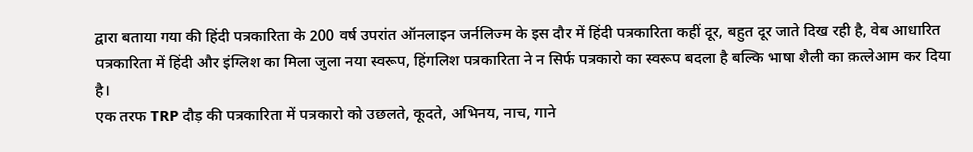द्वारा बताया गया की हिंदी पत्रकारिता के 200 वर्ष उपरांत ऑनलाइन जर्नलिज्म के इस दौर में हिंदी पत्रकारिता कहीं दूर, बहुत दूर जाते दिख रही है, वेब आधारित पत्रकारिता में हिंदी और इंग्लिश का मिला जुला नया स्वरूप, हिंगलिश पत्रकारिता ने न सिर्फ पत्रकारो का स्वरूप बदला है बल्कि भाषा शैली का क़त्लेआम कर दिया है।
एक तरफ TRP दौड़ की पत्रकारिता में पत्रकारो को उछलते, कूदते, अभिनय, नाच, गाने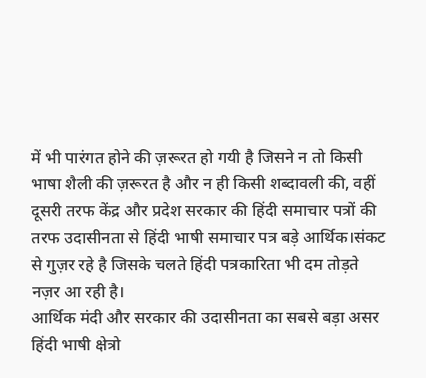में भी पारंगत होने की ज़रूरत हो गयी है जिसने न तो किसी भाषा शैली की ज़रूरत है और न ही किसी शब्दावली की, वहीं दूसरी तरफ केंद्र और प्रदेश सरकार की हिंदी समाचार पत्रों की तरफ उदासीनता से हिंदी भाषी समाचार पत्र बड़े आर्थिक।संकट से गुज़र रहे है जिसके चलते हिंदी पत्रकारिता भी दम तोड़ते नज़र आ रही है।
आर्थिक मंदी और सरकार की उदासीनता का सबसे बड़ा असर हिंदी भाषी क्षेत्रो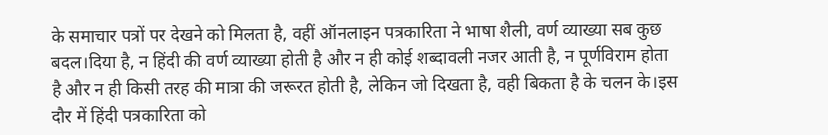के समाचार पत्रों पर देखने को मिलता है, वहीं ऑनलाइन पत्रकारिता ने भाषा शैली, वर्ण व्याख्या सब कुछ बदल।दिया है, न हिंदी की वर्ण व्याख्या होती है और न ही कोई शब्दावली नजर आती है, न पूर्णविराम होता है और न ही किसी तरह की मात्रा की जरूरत होती है, लेकिन जो दिखता है, वही बिकता है के चलन के।इस दौर में हिंदी पत्रकारिता को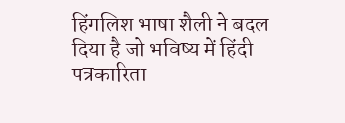हिंगलिश भाषा शैली ने बदल दिया है जो भविष्य में हिंदी पत्रकारिता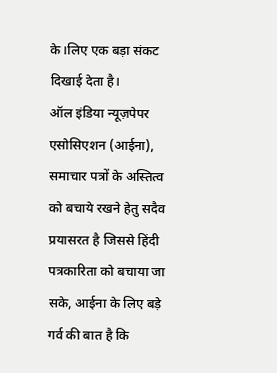के।लिए एक बड़ा संकट दिखाई देता है।
ऑल इंडिया न्यूज़पेपर एसोसिएशन (आईना), समाचार पत्रों के अस्तित्व को बचाये रखने हेतु सदैव प्रयासरत है जिससे हिंदी पत्रकारिता को बचाया जा सके, आईना के लिए बड़े गर्व की बात है कि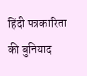हिंदी पत्रकारिता की बुनियाद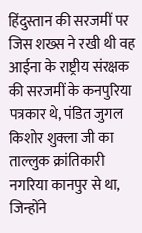हिंदुस्तान की सरजमीं पर जिस शख्स ने रखी थी वह आईना के राष्ट्रीय संरक्षक की सरजमीं के कनपुरिया पत्रकार थे, पंडित जुगल किशोर शुक्ला जी का ताल्लुक क्रांतिकारी नगरिया कानपुर से था, जिन्होंने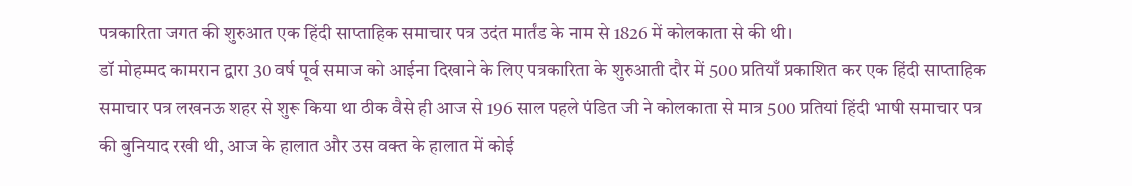पत्रकारिता जगत की शुरुआत एक हिंदी साप्ताहिक समाचार पत्र उदंत मार्तंड के नाम से 1826 में कोलकाता से की थी।
डॉ मोहम्मद कामरान द्वारा 30 वर्ष पूर्व समाज को आईना दिखाने के लिए पत्रकारिता के शुरुआती दौर में 500 प्रतियाँ प्रकाशित कर एक हिंदी साप्ताहिक समाचार पत्र लखनऊ शहर से शुरू किया था ठीक वैसे ही आज से 196 साल पहले पंडित जी ने कोलकाता से मात्र 500 प्रतियां हिंदी भाषी समाचार पत्र की बुनियाद रखी थी, आज के हालात और उस वक्त के हालात में कोई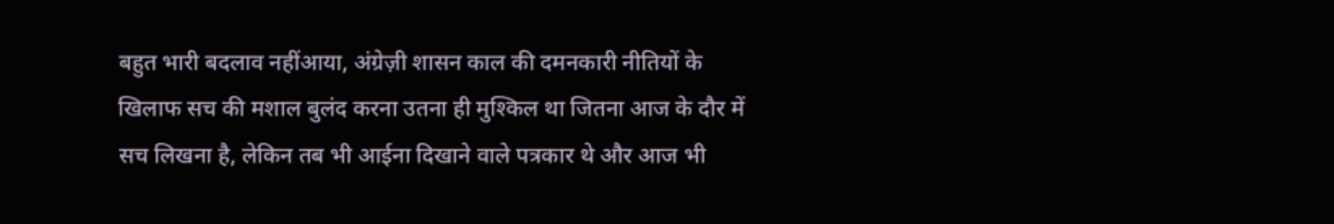बहुत भारी बदलाव नहींआया, अंग्रेज़ी शासन काल की दमनकारी नीतियों के खिलाफ सच की मशाल बुलंद करना उतना ही मुश्किल था जितना आज के दौर में सच लिखना है, लेकिन तब भी आईना दिखाने वाले पत्रकार थे और आज भी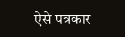ऐसे पत्रकार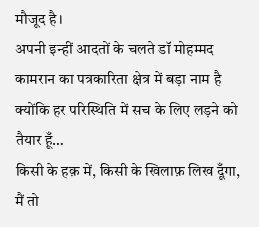मौजूद है।
अपनी इन्हीं आदतों के चलते डॉ मोहम्मद कामरान का पत्रकारिता क्षेत्र में बड़ा नाम है क्योंकि हर परिस्थिति में सच के लिए लड़ने को तैयार हूँ…
किसी के हक़ में, किसी के खिलाफ़ लिख दूँगा,
मैं तो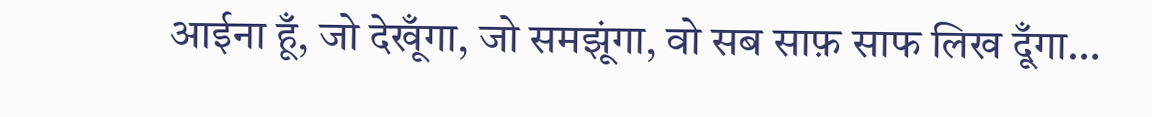आईना हूँ, जो देखूँगा, जो समझूंगा, वो सब साफ़ साफ लिख दूँगा…